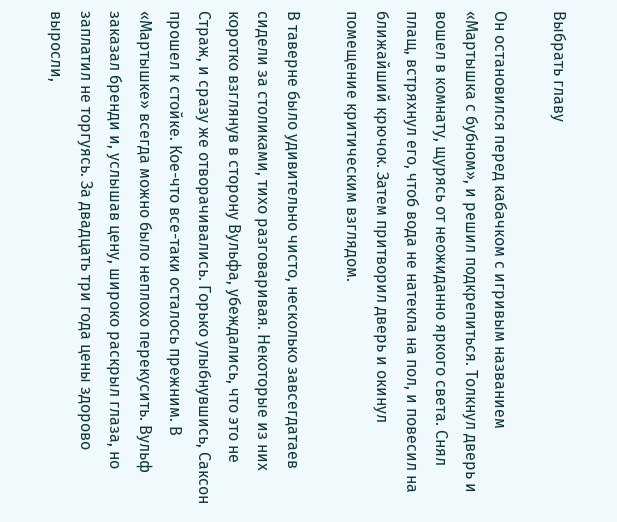Выбрать главу

Он остановился перед кабачком с игривым названием «Мартышка с бубном», и решил подкрепиться. Толкнул дверь и вошел в комнату, щурясь от неожиданно яркого света. Снял плащ, встряхнул его, чтоб вода не натекла на пол, и повесил на ближайший крючок. Затем притворил дверь и окинул помещение критическим взглядом.

В таверне было удивительно чисто, несколько завсегдатаев сидели за столиками, тихо разговаривая. Некоторые из них коротко взглянув в сторону Вульфа, убеждались, что это не Страж, и сразу же отворачивались. Горько улыбнувшись, Саксон прошел к стойке. Кое-что все-таки осталось прежним. В «Мартышке» всегда можно было неплохо перекусить. Вульф заказал бренди и, услышав цену, широко раскрыл глаза, но заплатил не торгуясь. За двадцать три года цены здорово выросли,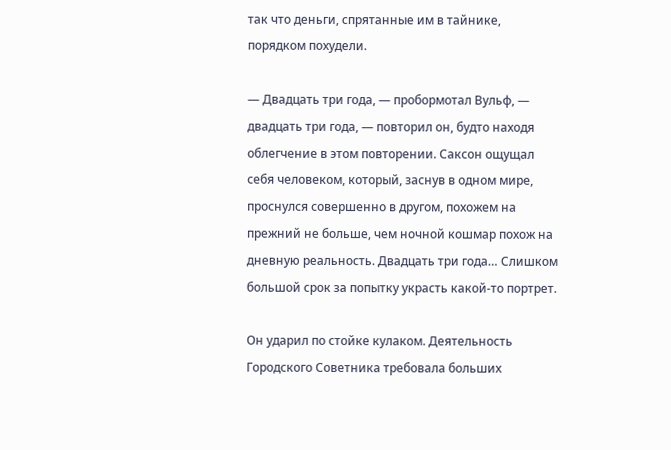так что деньги, спрятанные им в тайнике, порядком похудели.

— Двадцать три года, — пробормотал Вульф, — двадцать три года, — повторил он, будто находя облегчение в этом повторении. Саксон ощущал себя человеком, который, заснув в одном мире, проснулся совершенно в другом, похожем на прежний не больше, чем ночной кошмар похож на дневную реальность. Двадцать три года… Слишком большой срок за попытку украсть какой-то портрет.

Он ударил по стойке кулаком. Деятельность Городского Советника требовала больших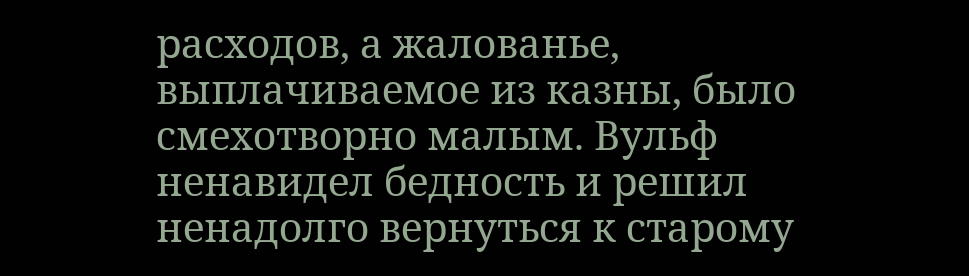расходов, а жалованье, выплачиваемое из казны, было смехотворно малым. Вульф ненавидел бедность и решил ненадолго вернуться к старому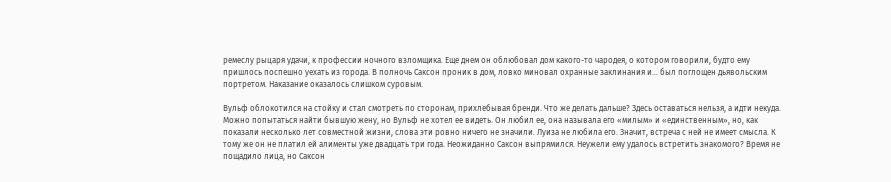ремеслу рыцаря удачи, к профессии ночного взломщика. Еще днем он облюбовал дом какого-то чародея, о котором говорили, будто ему пришлось поспешно уехать из города. В полночь Саксон проник в дом, ловко миновал охранные заклинания и… был поглощен дьявольским портретом. Наказание оказалось слишком суровым.

Вульф облокотился на стойку и стал смотреть по сторонам, прихлебывая бренди. Что же делать дальше? Здесь оставаться нельзя, а идти некуда. Можно попытаться найти бывшую жену, но Вульф не хотел ее видеть. Он любил ее, она называла его «милым» и «единственным», но, как показали несколько лет совместной жизни, слова эти ровно ничего не значили. Луиза не любила его. Значит, встреча с ней не имеет смысла. К тому же он не платил ей алименты уже двадцать три года. Неожиданно Саксон выпрямился. Неужели ему удалось встретить знакомого? Время не пощадило лица, но Саксон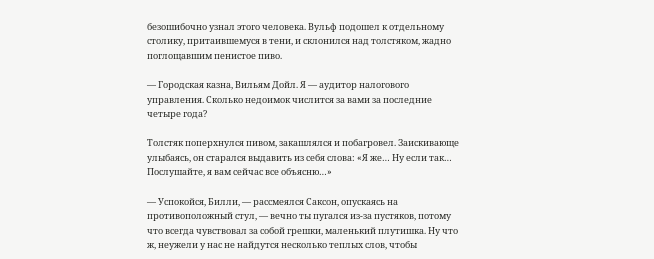безошибочно узнал этого человека. Вульф подошел к отдельному столику, притаившемуся в тени, и склонился над толстяком, жадно поглощавшим пенистое пиво.

— Городская казна, Вильям Дойл. Я — аудитор налогового управления. Сколько недоимок числится за вами за последние четыре года?

Толстяк поперхнулся пивом, закашлялся и побагровел. Заискивающе улыбаясь, он старался выдавить из себя слова: «Я же… Ну если так… Послушайте, я вам сейчас все объясню…»

— Успокойся, Билли, — рассмеялся Саксон, опускаясь на противоположный стул, — вечно ты пугался из-за пустяков, потому что всегда чувствовал за собой грешки, маленький плутишка. Ну что ж, неужели у нас не найдутся несколько теплых слов, чтобы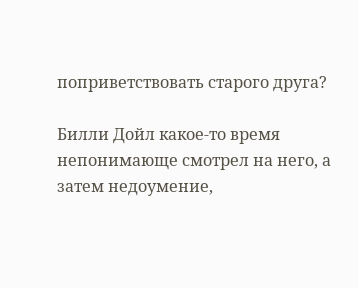поприветствовать старого друга?

Билли Дойл какое-то время непонимающе смотрел на него, а затем недоумение,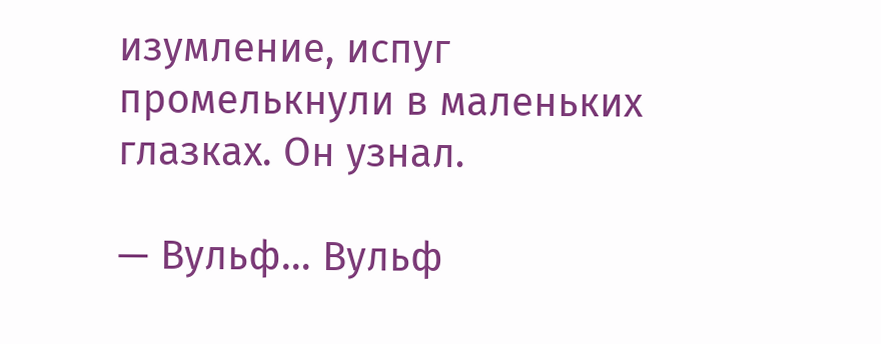изумление, испуг промелькнули в маленьких глазках. Он узнал.

— Вульф… Вульф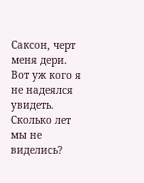Саксон, черт меня дери. Вот уж кого я не надеялся увидеть. Сколько лет мы не виделись?